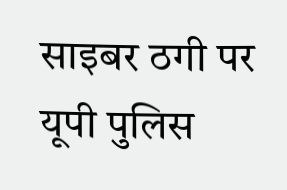साइबर ठगी पर यूपी पुलिस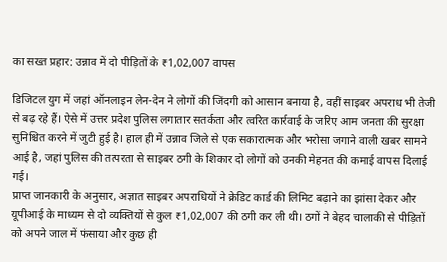का सख्त प्रहार: उन्नाव में दो पीड़ितों के ₹1,02,007 वापस

डिजिटल युग में जहां ऑनलाइन लेन-देन ने लोगों की जिंदगी को आसान बनाया है, वहीं साइबर अपराध भी तेजी से बढ़ रहे हैं। ऐसे में उत्तर प्रदेश पुलिस लगातार सतर्कता और त्वरित कार्रवाई के जरिए आम जनता की सुरक्षा सुनिश्चित करने में जुटी हुई है। हाल ही में उन्नाव जिले से एक सकारात्मक और भरोसा जगाने वाली खबर सामने आई है, जहां पुलिस की तत्परता से साइबर ठगी के शिकार दो लोगों को उनकी मेहनत की कमाई वापस दिलाई गई।
प्राप्त जानकारी के अनुसार, अज्ञात साइबर अपराधियों ने क्रेडिट कार्ड की लिमिट बढ़ाने का झांसा देकर और यूपीआई के माध्यम से दो व्यक्तियों से कुल ₹1,02,007 की ठगी कर ली थी। ठगों ने बेहद चालाकी से पीड़ितों को अपने जाल में फंसाया और कुछ ही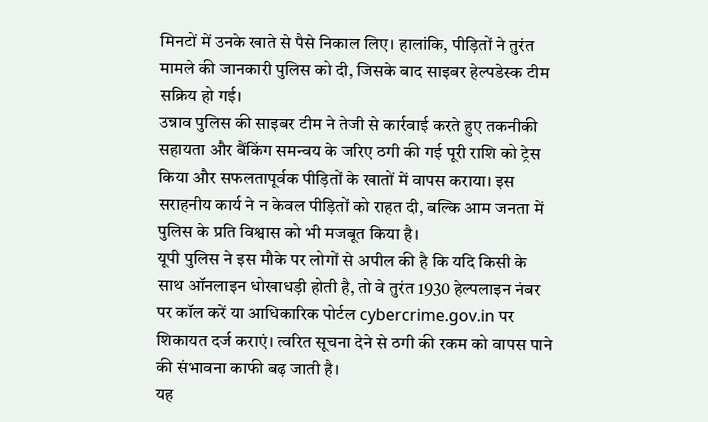मिनटों में उनके खाते से पैसे निकाल लिए। हालांकि, पीड़ितों ने तुरंत मामले की जानकारी पुलिस को दी, जिसके बाद साइबर हेल्पडेस्क टीम सक्रिय हो गई।
उन्नाव पुलिस की साइबर टीम ने तेजी से कार्रवाई करते हुए तकनीकी सहायता और बैंकिंग समन्वय के जरिए ठगी की गई पूरी राशि को ट्रेस किया और सफलतापूर्वक पीड़ितों के खातों में वापस कराया। इस सराहनीय कार्य ने न केवल पीड़ितों को राहत दी, बल्कि आम जनता में पुलिस के प्रति विश्वास को भी मजबूत किया है।
यूपी पुलिस ने इस मौके पर लोगों से अपील की है कि यदि किसी के साथ ऑनलाइन धोखाधड़ी होती है, तो वे तुरंत 1930 हेल्पलाइन नंबर पर कॉल करें या आधिकारिक पोर्टल cybercrime.gov.in पर शिकायत दर्ज कराएं। त्वरित सूचना देने से ठगी की रकम को वापस पाने की संभावना काफी बढ़ जाती है।
यह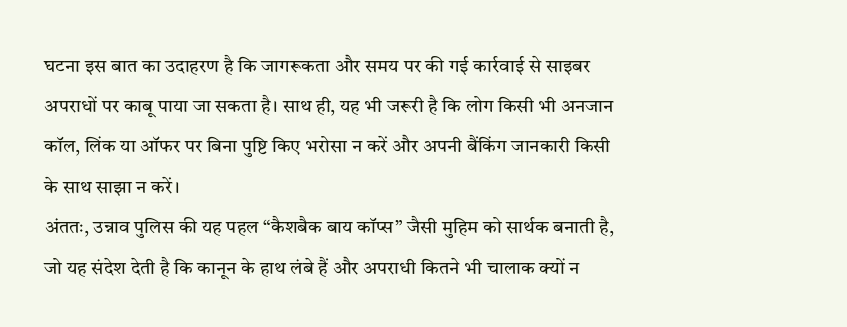घटना इस बात का उदाहरण है कि जागरूकता और समय पर की गई कार्रवाई से साइबर अपराधों पर काबू पाया जा सकता है। साथ ही, यह भी जरूरी है कि लोग किसी भी अनजान कॉल, लिंक या ऑफर पर बिना पुष्टि किए भरोसा न करें और अपनी बैंकिंग जानकारी किसी के साथ साझा न करें।
अंततः, उन्नाव पुलिस की यह पहल “कैशबैक बाय कॉप्स” जैसी मुहिम को सार्थक बनाती है, जो यह संदेश देती है कि कानून के हाथ लंबे हैं और अपराधी कितने भी चालाक क्यों न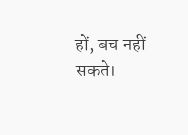हों, बच नहीं सकते।